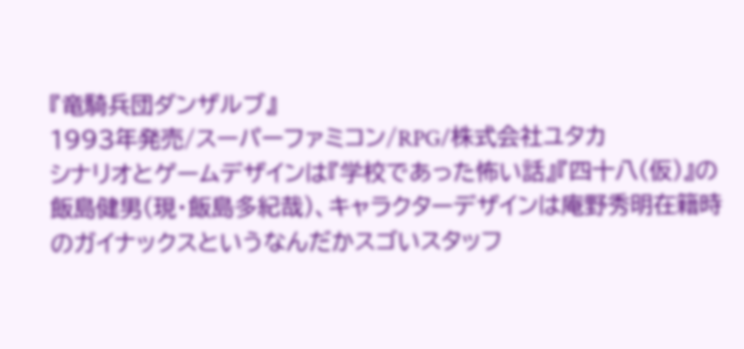『竜騎兵団ダンザルブ』
1993年発売/スーパーファミコン/RPG/株式会社ユタカ
シナリオとゲームデザインは『学校であった怖い話』『四十八(仮)』の飯島健男(現・飯島多紀哉)、キャラクターデザインは庵野秀明在籍時のガイナックスというなんだかスゴいスタッフ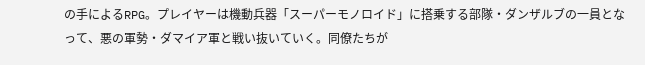の手によるRPG。プレイヤーは機動兵器「スーパーモノロイド」に搭乗する部隊・ダンザルブの一員となって、悪の軍勢・ダマイア軍と戦い抜いていく。同僚たちが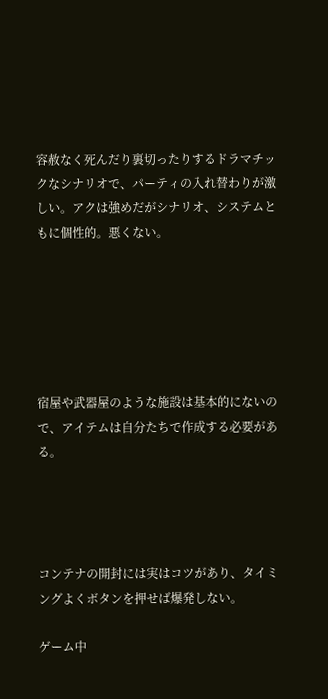容赦なく死んだり裏切ったりするドラマチックなシナリオで、パーティの入れ替わりが激しい。アクは強めだがシナリオ、システムともに個性的。悪くない。






宿屋や武器屋のような施設は基本的にないので、アイテムは自分たちで作成する必要がある。




コンテナの開封には実はコツがあり、タイミングよくボタンを押せば爆発しない。

ゲーム中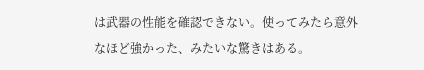は武器の性能を確認できない。使ってみたら意外なほど強かった、みたいな驚きはある。